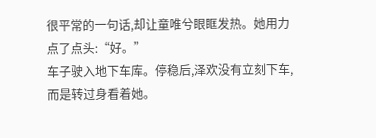很平常的一句话,却让童唯兮眼眶发热。她用力点了点头:“好。”
车子驶入地下车库。停稳后,泽欢没有立刻下车,而是转过身看着她。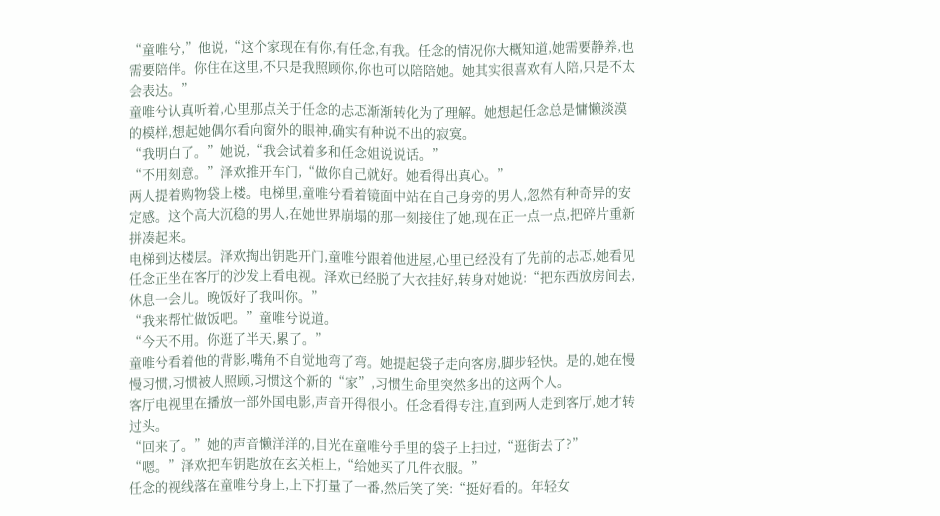“童唯兮,”他说,“这个家现在有你,有任念,有我。任念的情况你大概知道,她需要静养,也需要陪伴。你住在这里,不只是我照顾你,你也可以陪陪她。她其实很喜欢有人陪,只是不太会表达。”
童唯兮认真听着,心里那点关于任念的忐忑渐渐转化为了理解。她想起任念总是慵懒淡漠的模样,想起她偶尔看向窗外的眼神,确实有种说不出的寂寞。
“我明白了。”她说,“我会试着多和任念姐说说话。”
“不用刻意。”泽欢推开车门,“做你自己就好。她看得出真心。”
两人提着购物袋上楼。电梯里,童唯兮看着镜面中站在自己身旁的男人,忽然有种奇异的安定感。这个高大沉稳的男人,在她世界崩塌的那一刻接住了她,现在正一点一点,把碎片重新拼凑起来。
电梯到达楼层。泽欢掏出钥匙开门,童唯兮跟着他进屋,心里已经没有了先前的忐忑,她看见任念正坐在客厅的沙发上看电视。泽欢已经脱了大衣挂好,转身对她说:“把东西放房间去,休息一会儿。晚饭好了我叫你。”
“我来帮忙做饭吧。”童唯兮说道。
“今天不用。你逛了半天,累了。”
童唯兮看着他的背影,嘴角不自觉地弯了弯。她提起袋子走向客房,脚步轻快。是的,她在慢慢习惯,习惯被人照顾,习惯这个新的“家”,习惯生命里突然多出的这两个人。
客厅电视里在播放一部外国电影,声音开得很小。任念看得专注,直到两人走到客厅,她才转过头。
“回来了。”她的声音懒洋洋的,目光在童唯兮手里的袋子上扫过,“逛街去了?”
“嗯。”泽欢把车钥匙放在玄关柜上,“给她买了几件衣服。”
任念的视线落在童唯兮身上,上下打量了一番,然后笑了笑:“挺好看的。年轻女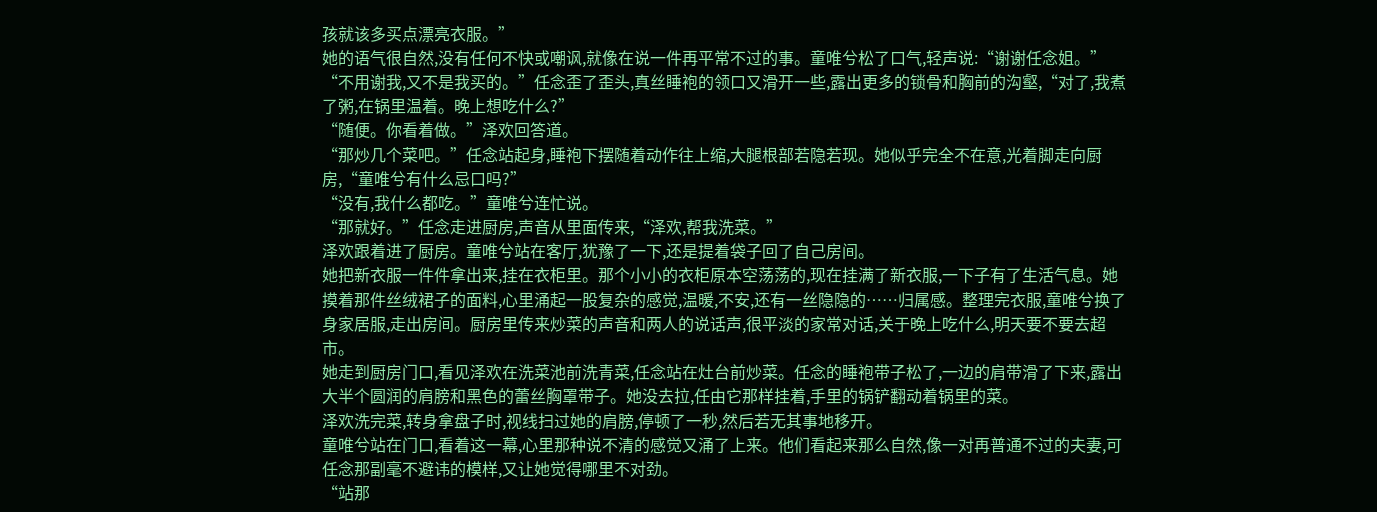孩就该多买点漂亮衣服。”
她的语气很自然,没有任何不快或嘲讽,就像在说一件再平常不过的事。童唯兮松了口气,轻声说:“谢谢任念姐。”
“不用谢我,又不是我买的。”任念歪了歪头,真丝睡袍的领口又滑开一些,露出更多的锁骨和胸前的沟壑,“对了,我煮了粥,在锅里温着。晚上想吃什么?”
“随便。你看着做。”泽欢回答道。
“那炒几个菜吧。”任念站起身,睡袍下摆随着动作往上缩,大腿根部若隐若现。她似乎完全不在意,光着脚走向厨房,“童唯兮有什么忌口吗?”
“没有,我什么都吃。”童唯兮连忙说。
“那就好。”任念走进厨房,声音从里面传来,“泽欢,帮我洗菜。”
泽欢跟着进了厨房。童唯兮站在客厅,犹豫了一下,还是提着袋子回了自己房间。
她把新衣服一件件拿出来,挂在衣柜里。那个小小的衣柜原本空荡荡的,现在挂满了新衣服,一下子有了生活气息。她摸着那件丝绒裙子的面料,心里涌起一股复杂的感觉,温暖,不安,还有一丝隐隐的……归属感。整理完衣服,童唯兮换了身家居服,走出房间。厨房里传来炒菜的声音和两人的说话声,很平淡的家常对话,关于晚上吃什么,明天要不要去超市。
她走到厨房门口,看见泽欢在洗菜池前洗青菜,任念站在灶台前炒菜。任念的睡袍带子松了,一边的肩带滑了下来,露出大半个圆润的肩膀和黑色的蕾丝胸罩带子。她没去拉,任由它那样挂着,手里的锅铲翻动着锅里的菜。
泽欢洗完菜,转身拿盘子时,视线扫过她的肩膀,停顿了一秒,然后若无其事地移开。
童唯兮站在门口,看着这一幕,心里那种说不清的感觉又涌了上来。他们看起来那么自然,像一对再普通不过的夫妻,可任念那副毫不避讳的模样,又让她觉得哪里不对劲。
“站那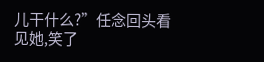儿干什么?”任念回头看见她,笑了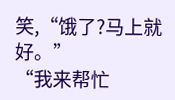笑,“饿了?马上就好。”
“我来帮忙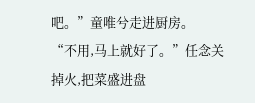吧。”童唯兮走进厨房。
“不用,马上就好了。”任念关掉火,把菜盛进盘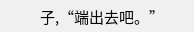子,“端出去吧。”